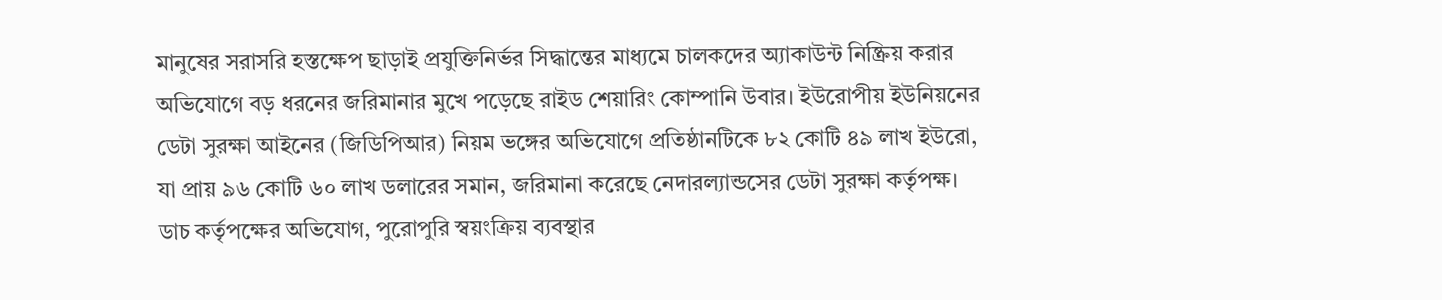মানুষের সরাসরি হস্তক্ষেপ ছাড়াই প্রযুক্তিনির্ভর সিদ্ধান্তের মাধ্যমে চালকদের অ্যাকাউন্ট নিষ্ক্রিয় করার অভিযোগে বড় ধরনের জরিমানার মুখে পড়েছে রাইড শেয়ারিং কোম্পানি উবার। ইউরোপীয় ইউনিয়নের ডেটা সুরক্ষা আইনের (জিডিপিআর) নিয়ম ভঙ্গের অভিযোগে প্রতিষ্ঠানটিকে ৮২ কোটি ৪৯ লাখ ইউরো, যা প্রায় ৯৬ কোটি ৬০ লাখ ডলারের সমান, জরিমানা করেছে নেদারল্যান্ডসের ডেটা সুরক্ষা কর্তৃপক্ষ।
ডাচ কর্তৃপক্ষের অভিযোগ, পুরোপুরি স্বয়ংক্রিয় ব্যবস্থার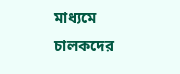মাধ্যমে চালকদের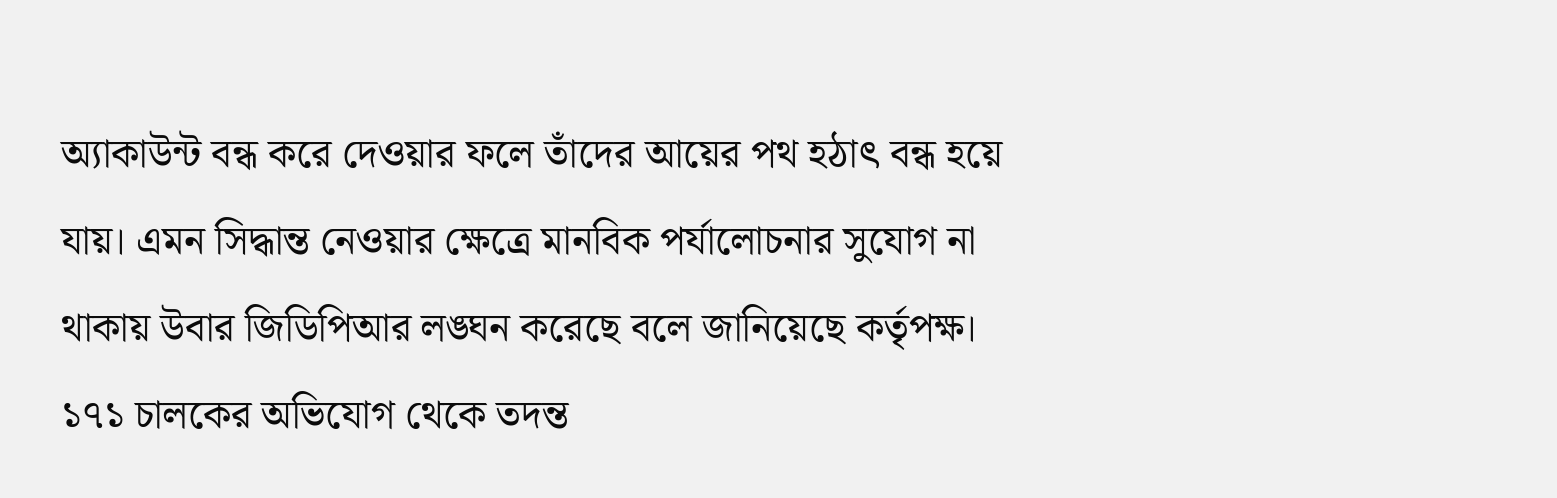অ্যাকাউন্ট বন্ধ করে দেওয়ার ফলে তাঁদের আয়ের পথ হঠাৎ বন্ধ হয়ে যায়। এমন সিদ্ধান্ত নেওয়ার ক্ষেত্রে মানবিক পর্যালোচনার সুযোগ না থাকায় উবার জিডিপিআর লঙ্ঘন করেছে বলে জানিয়েছে কর্তৃপক্ষ।
১৭১ চালকের অভিযোগ থেকে তদন্ত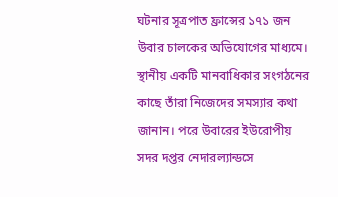ঘটনার সূত্রপাত ফ্রান্সের ১৭১ জন উবার চালকের অভিযোগের মাধ্যমে। স্থানীয় একটি মানবাধিকার সংগঠনের কাছে তাঁরা নিজেদের সমস্যার কথা জানান। পরে উবারের ইউরোপীয় সদর দপ্তর নেদারল্যান্ডসে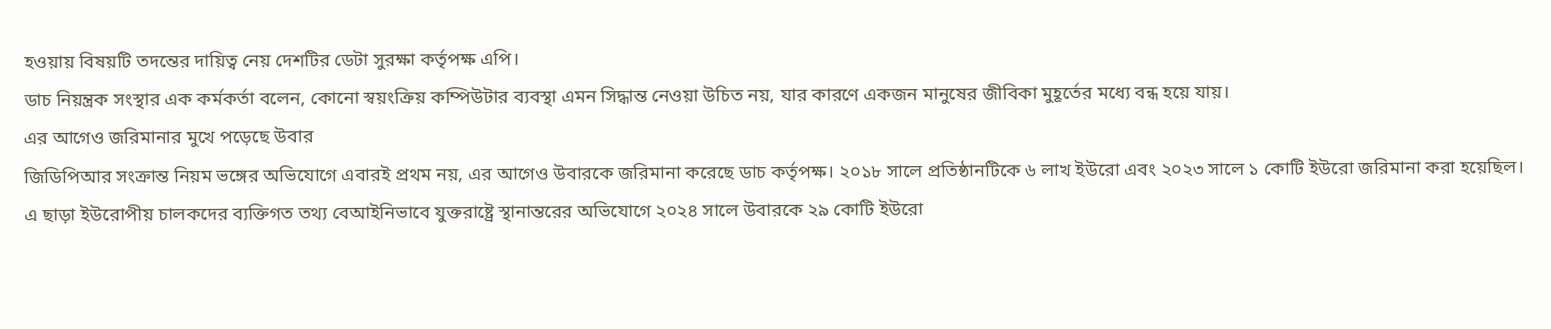হওয়ায় বিষয়টি তদন্তের দায়িত্ব নেয় দেশটির ডেটা সুরক্ষা কর্তৃপক্ষ এপি।
ডাচ নিয়ন্ত্রক সংস্থার এক কর্মকর্তা বলেন, কোনো স্বয়ংক্রিয় কম্পিউটার ব্যবস্থা এমন সিদ্ধান্ত নেওয়া উচিত নয়, যার কারণে একজন মানুষের জীবিকা মুহূর্তের মধ্যে বন্ধ হয়ে যায়।
এর আগেও জরিমানার মুখে পড়েছে উবার
জিডিপিআর সংক্রান্ত নিয়ম ভঙ্গের অভিযোগে এবারই প্রথম নয়, এর আগেও উবারকে জরিমানা করেছে ডাচ কর্তৃপক্ষ। ২০১৮ সালে প্রতিষ্ঠানটিকে ৬ লাখ ইউরো এবং ২০২৩ সালে ১ কোটি ইউরো জরিমানা করা হয়েছিল।
এ ছাড়া ইউরোপীয় চালকদের ব্যক্তিগত তথ্য বেআইনিভাবে যুক্তরাষ্ট্রে স্থানান্তরের অভিযোগে ২০২৪ সালে উবারকে ২৯ কোটি ইউরো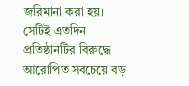জরিমানা করা হয়। সেটিই এতদিন প্রতিষ্ঠানটির বিরুদ্ধে আরোপিত সবচেয়ে বড়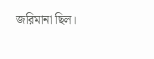জরিমানা ছিল।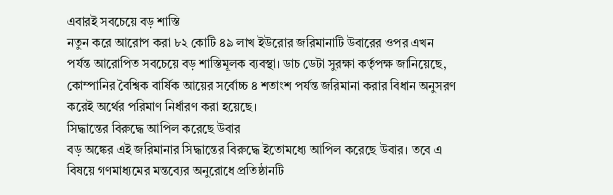এবারই সবচেয়ে বড় শাস্তি
নতুন করে আরোপ করা ৮২ কোটি ৪৯ লাখ ইউরোর জরিমানাটি উবারের ওপর এখন পর্যন্ত আরোপিত সবচেয়ে বড় শাস্তিমূলক ব্যবস্থা। ডাচ ডেটা সুরক্ষা কর্তৃপক্ষ জানিয়েছে, কোম্পানির বৈশ্বিক বার্ষিক আয়ের সর্বোচ্চ ৪ শতাংশ পর্যন্ত জরিমানা করার বিধান অনুসরণ করেই অর্থের পরিমাণ নির্ধারণ করা হয়েছে।
সিদ্ধান্তের বিরুদ্ধে আপিল করেছে উবার
বড় অঙ্কের এই জরিমানার সিদ্ধান্তের বিরুদ্ধে ইতোমধ্যে আপিল করেছে উবার। তবে এ বিষয়ে গণমাধ্যমের মন্তব্যের অনুরোধে প্রতিষ্ঠানটি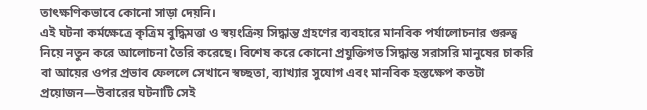তাৎক্ষণিকভাবে কোনো সাড়া দেয়নি।
এই ঘটনা কর্মক্ষেত্রে কৃত্রিম বুদ্ধিমত্তা ও স্বয়ংক্রিয় সিদ্ধান্ত গ্রহণের ব্যবহারে মানবিক পর্যালোচনার গুরুত্ব নিয়ে নতুন করে আলোচনা তৈরি করেছে। বিশেষ করে কোনো প্রযুক্তিগত সিদ্ধান্ত সরাসরি মানুষের চাকরি বা আয়ের ওপর প্রভাব ফেললে সেখানে স্বচ্ছতা, ব্যাখ্যার সুযোগ এবং মানবিক হস্তক্ষেপ কতটা প্রয়োজন—উবারের ঘটনাটি সেই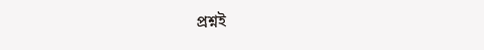প্রশ্নই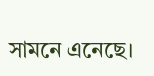সামনে এনেছে।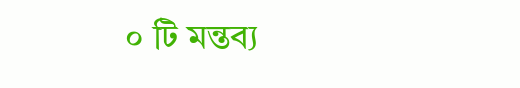০ টি মন্তব্য